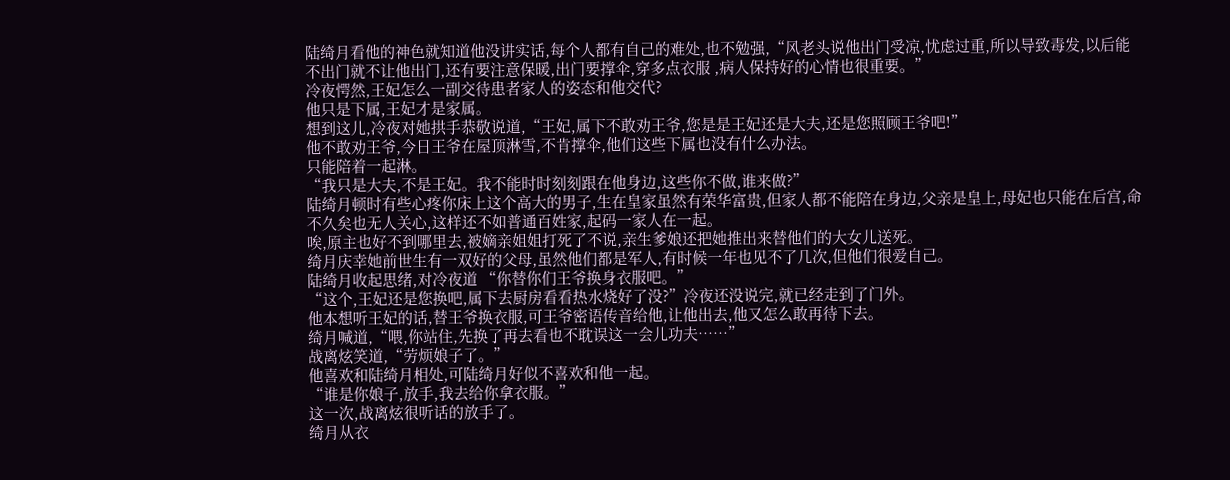陆绮月看他的神色就知道他没讲实话,每个人都有自己的难处,也不勉强,“风老头说他出门受凉,忧虑过重,所以导致毒发,以后能不出门就不让他出门,还有要注意保暖,出门要撑伞,穿多点衣服 ,病人保持好的心情也很重要。”
冷夜愕然,王妃怎么一副交待患者家人的姿态和他交代?
他只是下属,王妃才是家属。
想到这儿,冷夜对她拱手恭敬说道,“王妃,属下不敢劝王爷,您是是王妃还是大夫,还是您照顾王爷吧!”
他不敢劝王爷,今日王爷在屋顶淋雪,不肯撑伞,他们这些下属也没有什么办法。
只能陪着一起淋。
“我只是大夫,不是王妃。我不能时时刻刻跟在他身边,这些你不做,谁来做?”
陆绮月顿时有些心疼你床上这个高大的男子,生在皇家虽然有荣华富贵,但家人都不能陪在身边,父亲是皇上,母妃也只能在后宫,命不久矣也无人关心,这样还不如普通百姓家,起码一家人在一起。
唉,原主也好不到哪里去,被嫡亲姐姐打死了不说,亲生爹娘还把她推出来替他们的大女儿送死。
绮月庆幸她前世生有一双好的父母,虽然他们都是军人,有时候一年也见不了几次,但他们很爱自己。
陆绮月收起思绪,对冷夜道 “你替你们王爷换身衣服吧。”
“这个,王妃还是您换吧,属下去厨房看看热水烧好了没?”冷夜还没说完,就已经走到了门外。
他本想听王妃的话,替王爷换衣服,可王爷密语传音给他,让他出去,他又怎么敢再待下去。
绮月喊道,“喂,你站住,先换了再去看也不耽误这一会儿功夫……”
战离炫笑道,“劳烦娘子了。”
他喜欢和陆绮月相处,可陆绮月好似不喜欢和他一起。
“谁是你娘子,放手,我去给你拿衣服。”
这一次,战离炫很听话的放手了。
绮月从衣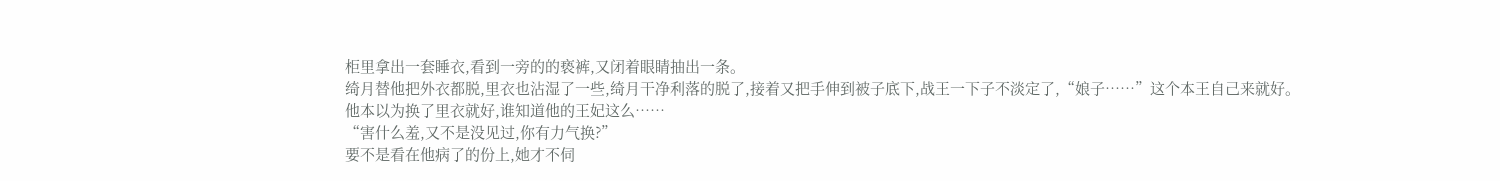柜里拿出一套睡衣,看到一旁的的亵裤,又闭着眼睛抽出一条。
绮月替他把外衣都脱,里衣也沾湿了一些,绮月干净利落的脱了,接着又把手伸到被子底下,战王一下子不淡定了,“娘子……”这个本王自己来就好。
他本以为换了里衣就好,谁知道他的王妃这么……
“害什么羞,又不是没见过,你有力气换?”
要不是看在他病了的份上,她才不伺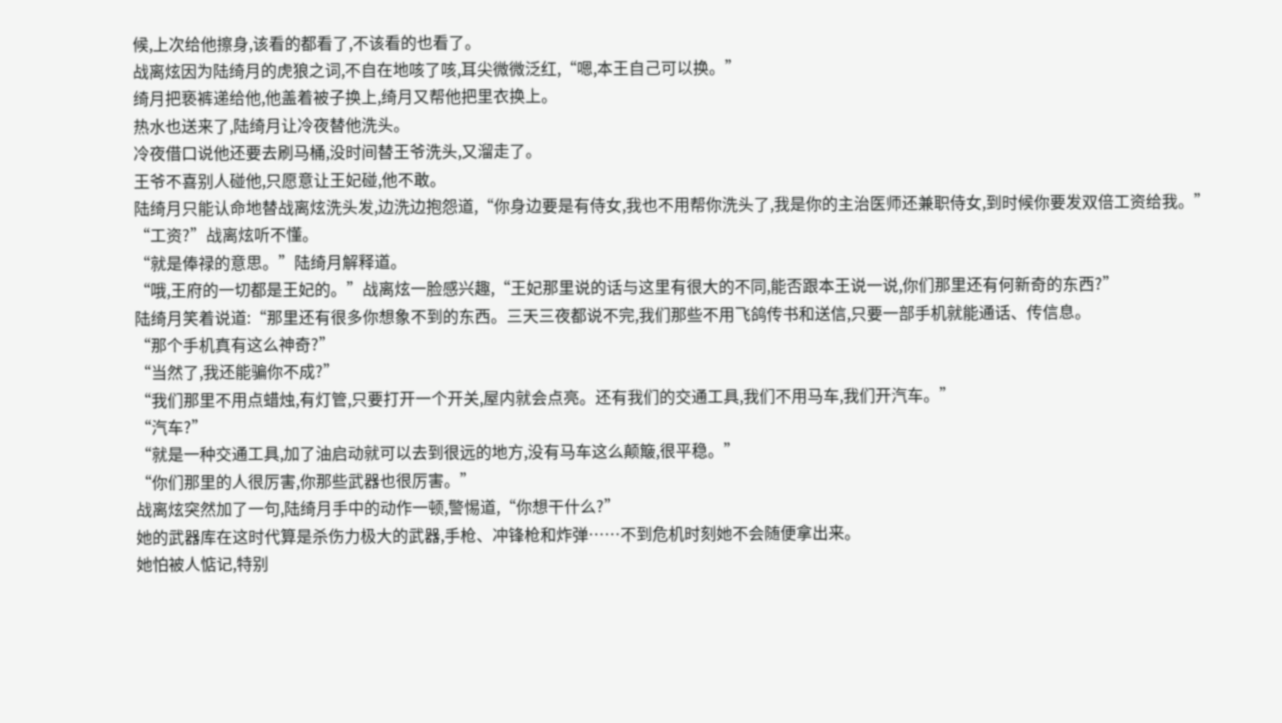候,上次给他擦身,该看的都看了,不该看的也看了。
战离炫因为陆绮月的虎狼之词,不自在地咳了咳,耳尖微微泛红,“嗯,本王自己可以换。”
绮月把亵裤递给他,他盖着被子换上,绮月又帮他把里衣换上。
热水也送来了,陆绮月让冷夜替他洗头。
冷夜借口说他还要去刷马桶,没时间替王爷洗头,又溜走了。
王爷不喜别人碰他,只愿意让王妃碰,他不敢。
陆绮月只能认命地替战离炫洗头发,边洗边抱怨道,“你身边要是有侍女,我也不用帮你洗头了,我是你的主治医师还兼职侍女,到时候你要发双倍工资给我。”
“工资?”战离炫听不懂。
“就是俸禄的意思。”陆绮月解释道。
“哦,王府的一切都是王妃的。”战离炫一脸感兴趣,“王妃那里说的话与这里有很大的不同,能否跟本王说一说,你们那里还有何新奇的东西?”
陆绮月笑着说道:“那里还有很多你想象不到的东西。三天三夜都说不完,我们那些不用飞鸽传书和送信,只要一部手机就能通话、传信息。
“那个手机真有这么神奇?”
“当然了,我还能骗你不成?”
“我们那里不用点蜡烛,有灯管,只要打开一个开关,屋内就会点亮。还有我们的交通工具,我们不用马车,我们开汽车。”
“汽车?”
“就是一种交通工具,加了油启动就可以去到很远的地方,没有马车这么颠簸,很平稳。”
“你们那里的人很厉害,你那些武器也很厉害。”
战离炫突然加了一句,陆绮月手中的动作一顿,警惕道,“你想干什么?”
她的武器库在这时代算是杀伤力极大的武器,手枪、冲锋枪和炸弹……不到危机时刻她不会随便拿出来。
她怕被人惦记,特别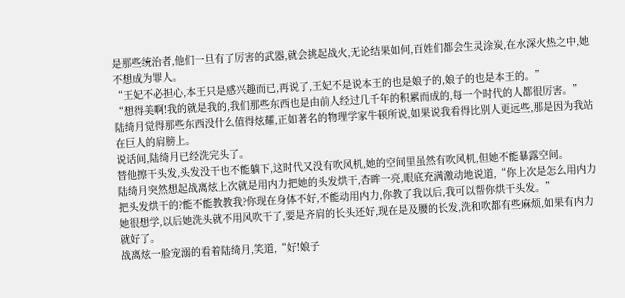是那些统治者,他们一旦有了厉害的武器,就会挑起战火,无论结果如何,百姓们都会生灵涂炭,在水深火热之中,她不想成为罪人。
“王妃不必担心,本王只是感兴趣而已,再说了,王妃不是说本王的也是娘子的,娘子的也是本王的。”
“想得美啊!我的就是我的,我们那些东西也是由前人经过几千年的积累而成的,每一个时代的人都很厉害。”
陆绮月觉得那些东西没什么值得炫耀,正如著名的物理学家牛顿所说,如果说我看得比别人更远些,那是因为我站在巨人的肩膀上。
说话间,陆绮月已经洗完头了。
替他擦干头发,头发没干也不能躺下,这时代又没有吹风机,她的空间里虽然有吹风机,但她不能暴露空间。
陆绮月突然想起战离炫上次就是用内力把她的头发烘干,杏眸一亮,眼底充满激动地说道,“你上次是怎么用内力把头发烘干的?能不能教教我?你现在身体不好,不能动用内力,你教了我以后,我可以帮你烘干头发。”
她很想学,以后她洗头就不用风吹干了,要是齐肩的长头还好,现在是及腰的长发,洗和吹都有些麻烦,如果有内力就好了。
战离炫一脸宠溺的看着陆绮月,笑道,“好!娘子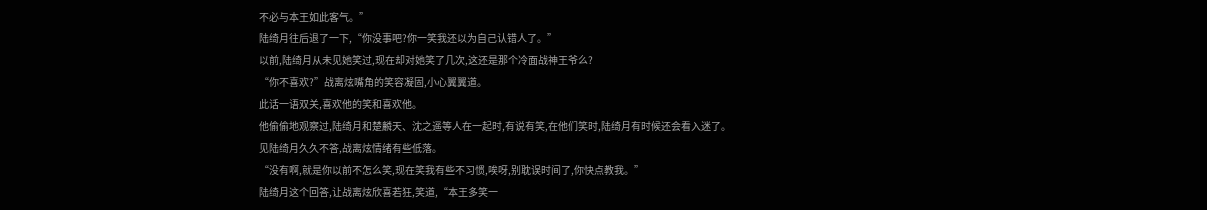不必与本王如此客气。”
陆绮月往后退了一下,“你没事吧?你一笑我还以为自己认错人了。”
以前,陆绮月从未见她笑过,现在却对她笑了几次,这还是那个冷面战神王爷么?
“你不喜欢?”战离炫嘴角的笑容凝固,小心翼翼道。
此话一语双关,喜欢他的笑和喜欢他。
他偷偷地观察过,陆绮月和楚麟天、沈之遥等人在一起时,有说有笑,在他们笑时,陆绮月有时候还会看入迷了。
见陆绮月久久不答,战离炫情绪有些低落。
“没有啊,就是你以前不怎么笑,现在笑我有些不习惯,唉呀,别耽误时间了,你快点教我。”
陆绮月这个回答,让战离炫欣喜若狂,笑道,“本王多笑一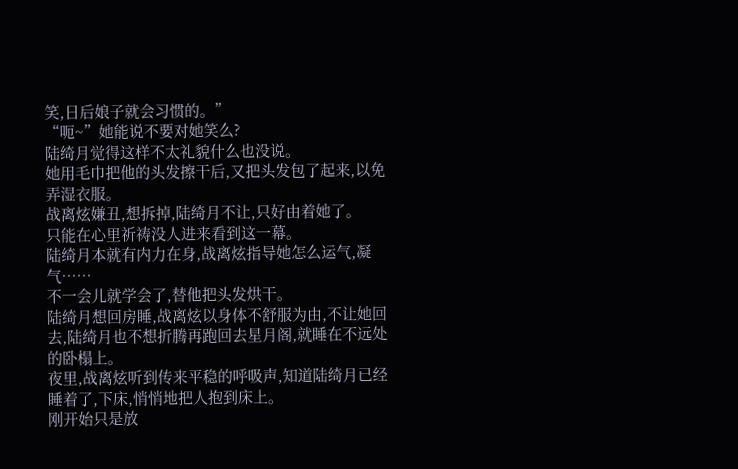笑,日后娘子就会习惯的。”
“呃~”她能说不要对她笑么?
陆绮月觉得这样不太礼貌什么也没说。
她用毛巾把他的头发擦干后,又把头发包了起来,以免弄湿衣服。
战离炫嫌丑,想拆掉,陆绮月不让,只好由着她了。
只能在心里祈祷没人进来看到这一幕。
陆绮月本就有内力在身,战离炫指导她怎么运气,凝气……
不一会儿就学会了,替他把头发烘干。
陆绮月想回房睡,战离炫以身体不舒服为由,不让她回去,陆绮月也不想折腾再跑回去星月阁,就睡在不远处的卧榻上。
夜里,战离炫听到传来平稳的呼吸声,知道陆绮月已经睡着了,下床,悄悄地把人抱到床上。
刚开始只是放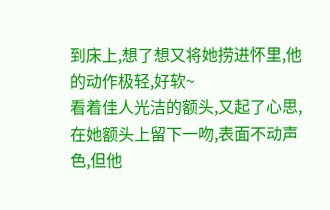到床上,想了想又将她捞进怀里,他的动作极轻,好软~
看着佳人光洁的额头,又起了心思,在她额头上留下一吻,表面不动声色,但他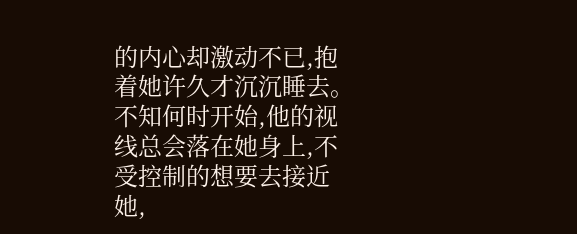的内心却激动不已,抱着她许久才沉沉睡去。
不知何时开始,他的视线总会落在她身上,不受控制的想要去接近她,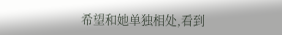希望和她单独相处,看到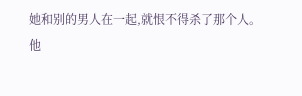她和别的男人在一起,就恨不得杀了那个人。
他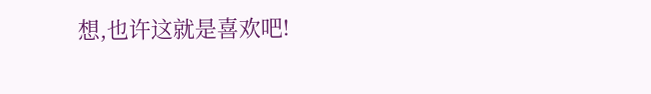想,也许这就是喜欢吧!